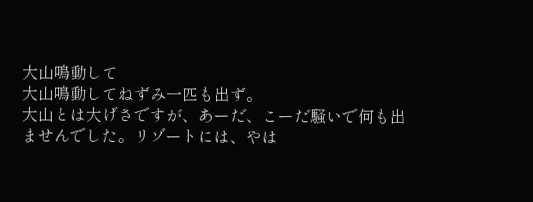大山鳴動して
大山鳴動してねずみ一匹も出ず。
大山とは大げさですが、あーだ、こーだ騒いで何も出ませんでした。リゾートには、やは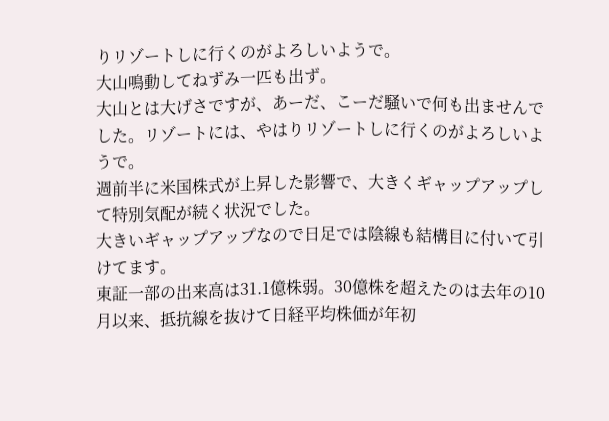りリゾートしに行くのがよろしいようで。
大山鳴動してねずみ一匹も出ず。
大山とは大げさですが、あーだ、こーだ騒いで何も出ませんでした。リゾートには、やはりリゾートしに行くのがよろしいようで。
週前半に米国株式が上昇した影響で、大きくギャップアップして特別気配が続く状況でした。
大きいギャップアップなので日足では陰線も結構目に付いて引けてます。
東証一部の出来高は31.1億株弱。30億株を超えたのは去年の10月以来、抵抗線を抜けて日経平均株価が年初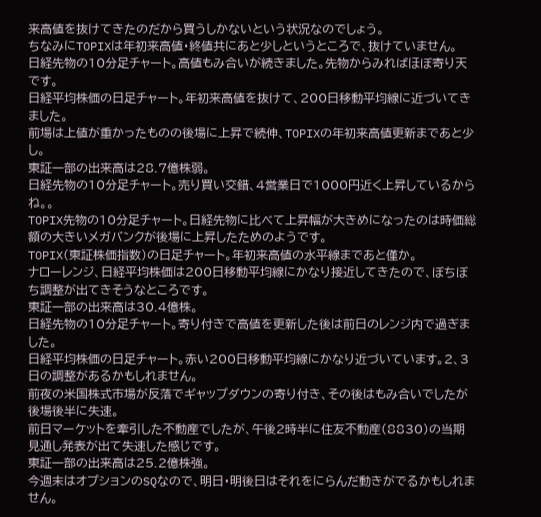来高値を抜けてきたのだから買うしかないという状況なのでしょう。
ちなみにTOPIXは年初来高値・終値共にあと少しというところで、抜けていません。
日経先物の10分足チャート。高値もみ合いが続きました。先物からみればほぼ寄り天です。
日経平均株価の日足チャート。年初来高値を抜けて、200日移動平均線に近づいてきました。
前場は上値が重かったものの後場に上昇で続伸、TOPIXの年初来高値更新まであと少し。
東証一部の出来高は28.7億株弱。
日経先物の10分足チャート。売り買い交錯、4営業日で1000円近く上昇しているからね。。
TOPIX先物の10分足チャート。日経先物に比べて上昇幅が大きめになったのは時価総額の大きいメガバンクが後場に上昇したためのようです。
TOPIX(東証株価指数)の日足チャート。年初来高値の水平線まであと僅か。
ナローレンジ、日経平均株価は200日移動平均線にかなり接近してきたので、ぼちぼち調整が出てきそうなところです。
東証一部の出来高は30.4億株。
日経先物の10分足チャート。寄り付きで高値を更新した後は前日のレンジ内で過ぎました。
日経平均株価の日足チャート。赤い200日移動平均線にかなり近づいています。2、3日の調整があるかもしれません。
前夜の米国株式市場が反落でギャップダウンの寄り付き、その後はもみ合いでしたが後場後半に失速。
前日マーケットを牽引した不動産でしたが、午後2時半に住友不動産(8830)の当期見通し発表が出て失速した感じです。
東証一部の出来高は25.2億株強。
今週末はオプションのSQなので、明日・明後日はそれをにらんだ動きがでるかもしれません。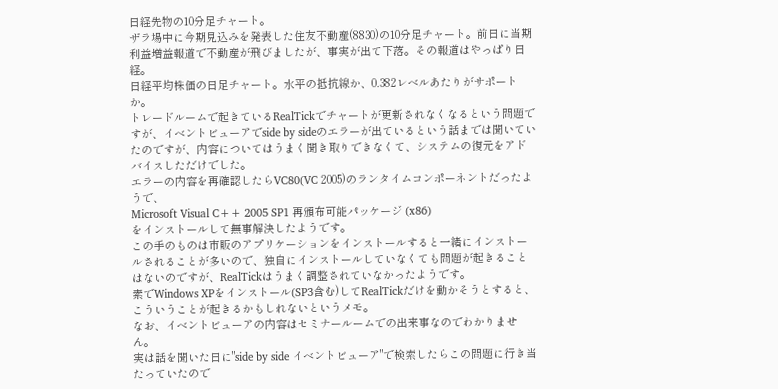日経先物の10分足チャート。
ザラ場中に今期見込みを発表した住友不動産(8830)の10分足チャート。前日に当期利益増益報道で不動産が飛びましたが、事実が出て下落。その報道はやっぱり日経。
日経平均株価の日足チャート。水平の抵抗線か、0.382レベルあたりがサポートか。
トレードルームで起きているRealTickでチャートが更新されなくなるという問題ですが、イベントビューアでside by sideのエラーが出ているという話までは聞いていたのですが、内容についてはうまく聞き取りできなくて、システムの復元をアドバイスしただけでした。
エラーの内容を再確認したらVC80(VC 2005)のランタイムコンポーネントだったようで、
Microsoft Visual C++ 2005 SP1 再頒布可能パッケージ (x86)
をインストールして無事解決したようです。
この手のものは市販のアプリケーションをインストールすると一緒にインストールされることが多いので、独自にインストールしていなくても問題が起きることはないのですが、RealTickはうまく調整されていなかったようです。
素でWindows XPをインストール(SP3含む)してRealTickだけを動かそうとすると、こういうことが起きるかもしれないというメモ。
なお、イベントビューアの内容はセミナールームでの出来事なのでわかりません。
実は話を聞いた日に"side by side イベントビューア"で検索したらこの問題に行き当たっていたので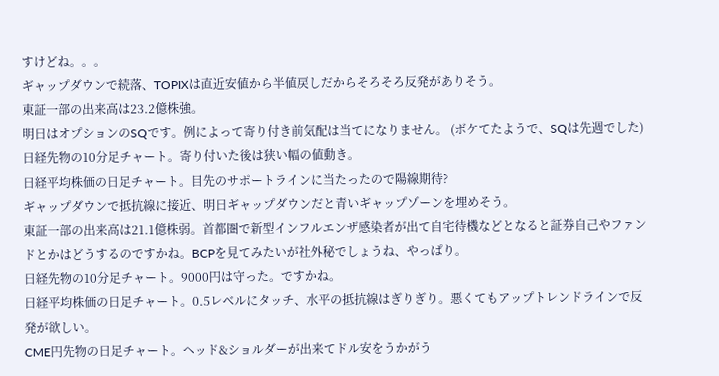すけどね。。。
ギャップダウンで続落、TOPIXは直近安値から半値戻しだからそろそろ反発がありそう。
東証一部の出来高は23.2億株強。
明日はオプションのSQです。例によって寄り付き前気配は当てになりません。 (ボケてたようで、SQは先週でした)
日経先物の10分足チャート。寄り付いた後は狭い幅の値動き。
日経平均株価の日足チャート。目先のサポートラインに当たったので陽線期待?
ギャップダウンで抵抗線に接近、明日ギャップダウンだと青いギャップゾーンを埋めそう。
東証一部の出来高は21.1億株弱。首都圏で新型インフルエンザ感染者が出て自宅待機などとなると証券自己やファンドとかはどうするのですかね。BCPを見てみたいが社外秘でしょうね、やっぱり。
日経先物の10分足チャート。9000円は守った。ですかね。
日経平均株価の日足チャート。0.5レベルにタッチ、水平の抵抗線はぎりぎり。悪くてもアップトレンドラインで反発が欲しい。
CME円先物の日足チャート。ヘッド&ショルダーが出来てドル安をうかがう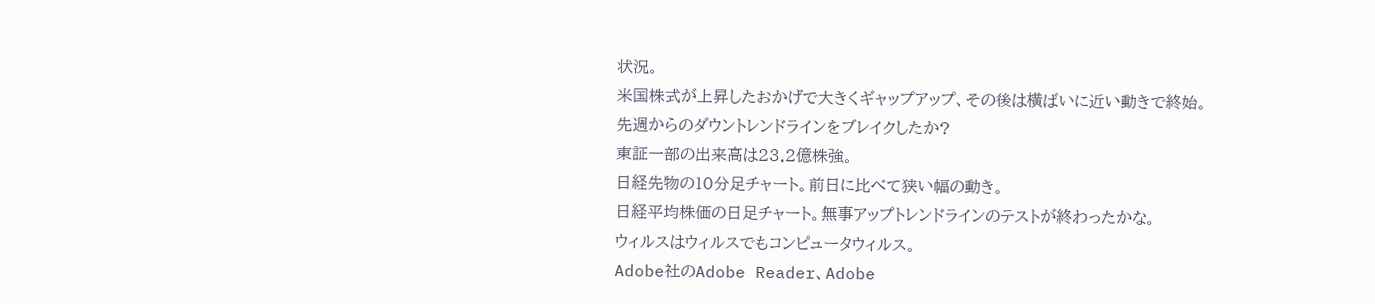状況。
米国株式が上昇したおかげで大きくギャップアップ、その後は横ばいに近い動きで終始。
先週からのダウントレンドラインをブレイクしたか?
東証一部の出来高は23.2億株強。
日経先物の10分足チャート。前日に比べて狭い幅の動き。
日経平均株価の日足チャート。無事アップトレンドラインのテストが終わったかな。
ウィルスはウィルスでもコンピュータウィルス。
Adobe社のAdobe Reader、Adobe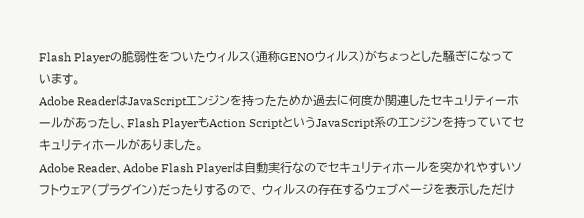Flash Playerの脆弱性をついたウィルス(通称GENOウィルス)がちょっとした騒ぎになっています。
Adobe ReaderはJavaScriptエンジンを持ったためか過去に何度か関連したセキュリティーホールがあったし、Flash PlayerもAction ScriptというJavaScript系のエンジンを持っていてセキュリティホールがありました。
Adobe Reader、Adobe Flash Playerは自動実行なのでセキュリティホールを突かれやすいソフトウェア(プラグイン)だったりするので、 ウィルスの存在するウェブページを表示しただけ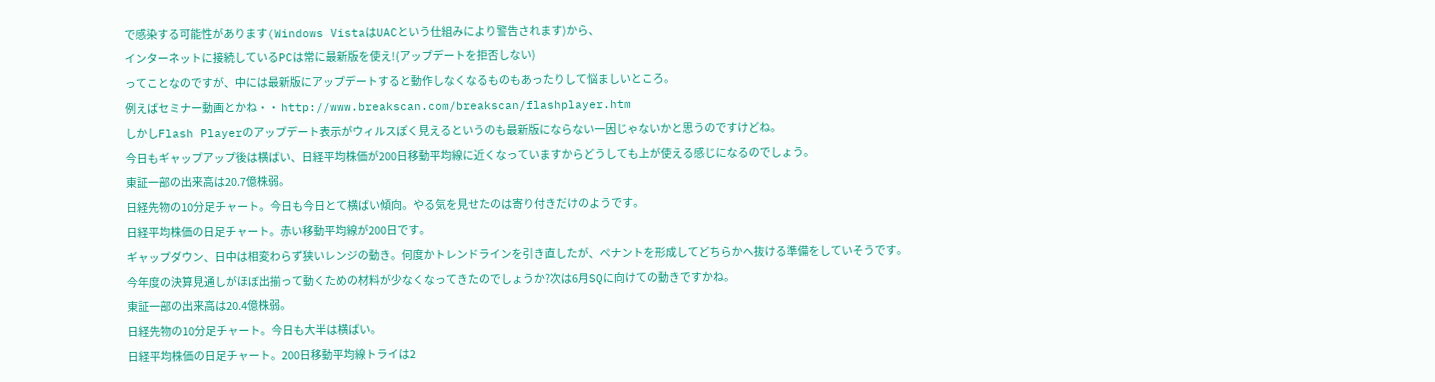で感染する可能性があります(Windows VistaはUACという仕組みにより警告されます)から、
インターネットに接続しているPCは常に最新版を使え!(アップデートを拒否しない)
ってことなのですが、中には最新版にアップデートすると動作しなくなるものもあったりして悩ましいところ。
例えばセミナー動画とかね・・ http://www.breakscan.com/breakscan/flashplayer.htm
しかしFlash Playerのアップデート表示がウィルスぽく見えるというのも最新版にならない一因じゃないかと思うのですけどね。
今日もギャップアップ後は横ばい、日経平均株価が200日移動平均線に近くなっていますからどうしても上が使える感じになるのでしょう。
東証一部の出来高は20.7億株弱。
日経先物の10分足チャート。今日も今日とて横ばい傾向。やる気を見せたのは寄り付きだけのようです。
日経平均株価の日足チャート。赤い移動平均線が200日です。
ギャップダウン、日中は相変わらず狭いレンジの動き。何度かトレンドラインを引き直したが、ペナントを形成してどちらかへ抜ける準備をしていそうです。
今年度の決算見通しがほぼ出揃って動くための材料が少なくなってきたのでしょうか?次は6月SQに向けての動きですかね。
東証一部の出来高は20.4億株弱。
日経先物の10分足チャート。今日も大半は横ばい。
日経平均株価の日足チャート。200日移動平均線トライは2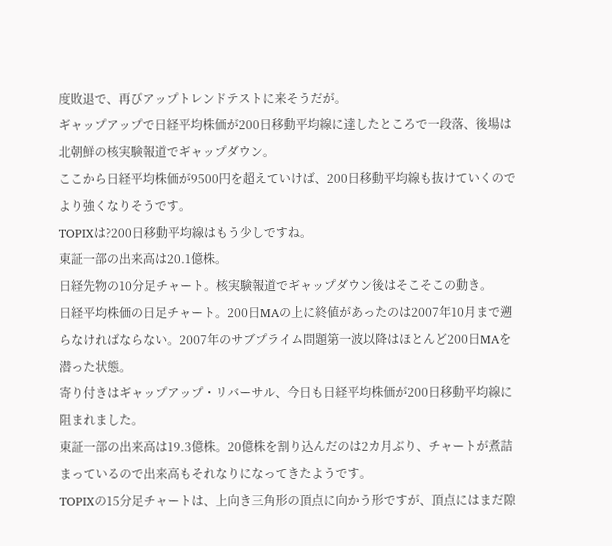度敗退で、再びアップトレンドテストに来そうだが。
ギャップアップで日経平均株価が200日移動平均線に達したところで一段落、後場は北朝鮮の核実験報道でギャップダウン。
ここから日経平均株価が9500円を超えていけば、200日移動平均線も抜けていくのでより強くなりそうです。
TOPIXは?200日移動平均線はもう少しですね。
東証一部の出来高は20.1億株。
日経先物の10分足チャート。核実験報道でギャップダウン後はそこそこの動き。
日経平均株価の日足チャート。200日MAの上に終値があったのは2007年10月まで遡らなければならない。2007年のサブプライム問題第一波以降はほとんど200日MAを潜った状態。
寄り付きはギャップアップ・リバーサル、今日も日経平均株価が200日移動平均線に阻まれました。
東証一部の出来高は19.3億株。20億株を割り込んだのは2カ月ぶり、チャートが煮詰まっているので出来高もそれなりになってきたようです。
TOPIXの15分足チャートは、上向き三角形の頂点に向かう形ですが、頂点にはまだ隙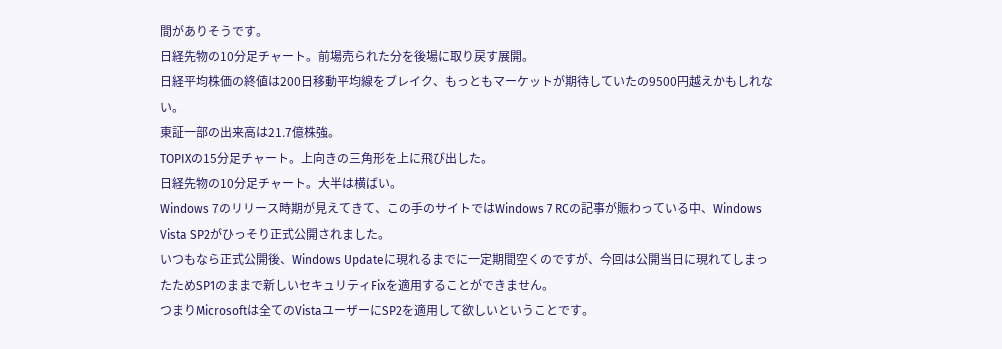間がありそうです。
日経先物の10分足チャート。前場売られた分を後場に取り戻す展開。
日経平均株価の終値は200日移動平均線をブレイク、もっともマーケットが期待していたの9500円越えかもしれない。
東証一部の出来高は21.7億株強。
TOPIXの15分足チャート。上向きの三角形を上に飛び出した。
日経先物の10分足チャート。大半は横ばい。
Windows 7のリリース時期が見えてきて、この手のサイトではWindows 7 RCの記事が賑わっている中、Windows Vista SP2がひっそり正式公開されました。
いつもなら正式公開後、Windows Updateに現れるまでに一定期間空くのですが、今回は公開当日に現れてしまったためSP1のままで新しいセキュリティFixを適用することができません。
つまりMicrosoftは全てのVistaユーザーにSP2を適用して欲しいということです。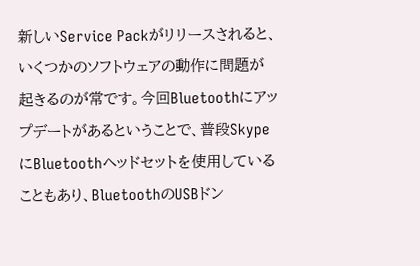新しいService Packがリリースされると、いくつかのソフトウェアの動作に問題が起きるのが常です。今回Bluetoothにアップデートがあるということで、普段SkypeにBluetoothヘッドセットを使用していることもあり、BluetoothのUSBドン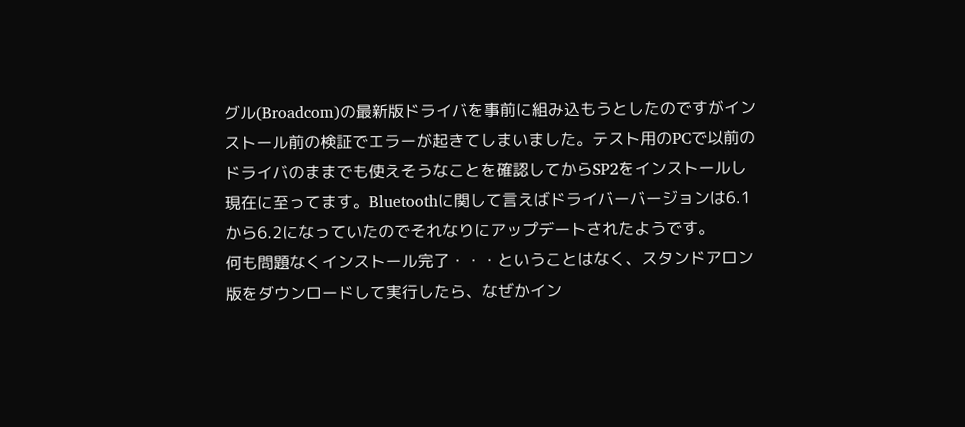グル(Broadcom)の最新版ドライバを事前に組み込もうとしたのですがインストール前の検証でエラーが起きてしまいました。テスト用のPCで以前のドライバのままでも使えそうなことを確認してからSP2をインストールし現在に至ってます。Bluetoothに関して言えばドライバーバージョンは6.1から6.2になっていたのでそれなりにアップデートされたようです。
何も問題なくインストール完了・・・ということはなく、スタンドアロン版をダウンロードして実行したら、なぜかイン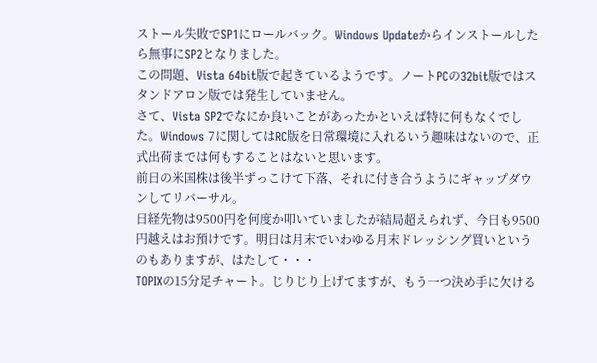ストール失敗でSP1にロールバック。Windows Updateからインストールしたら無事にSP2となりました。
この問題、Vista 64bit版で起きているようです。ノートPCの32bit版ではスタンドアロン版では発生していません。
さて、Vista SP2でなにか良いことがあったかといえば特に何もなくでした。Windows 7に関してはRC版を日常環境に入れるいう趣味はないので、正式出荷までは何もすることはないと思います。
前日の米国株は後半ずっこけて下落、それに付き合うようにギャップダウンしてリバーサル。
日経先物は9500円を何度か叩いていましたが結局超えられず、今日も9500円越えはお預けです。明日は月末でいわゆる月末ドレッシング買いというのもありますが、はたして・・・
TOPIXの15分足チャート。じりじり上げてますが、もう一つ決め手に欠ける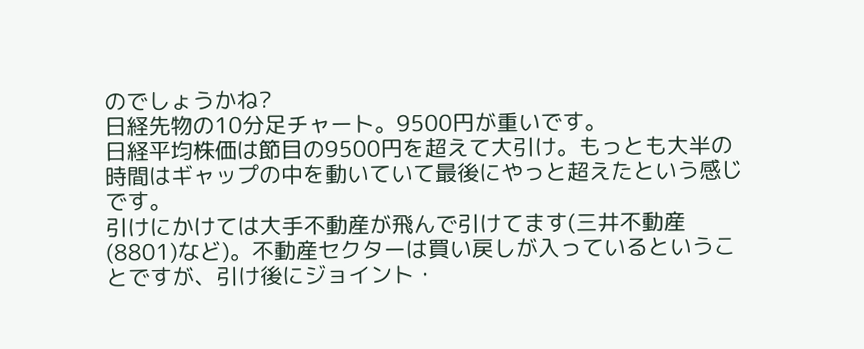のでしょうかね?
日経先物の10分足チャート。9500円が重いです。
日経平均株価は節目の9500円を超えて大引け。もっとも大半の時間はギャップの中を動いていて最後にやっと超えたという感じです。
引けにかけては大手不動産が飛んで引けてます(三井不動産(8801)など)。不動産セクターは買い戻しが入っているということですが、引け後にジョイント・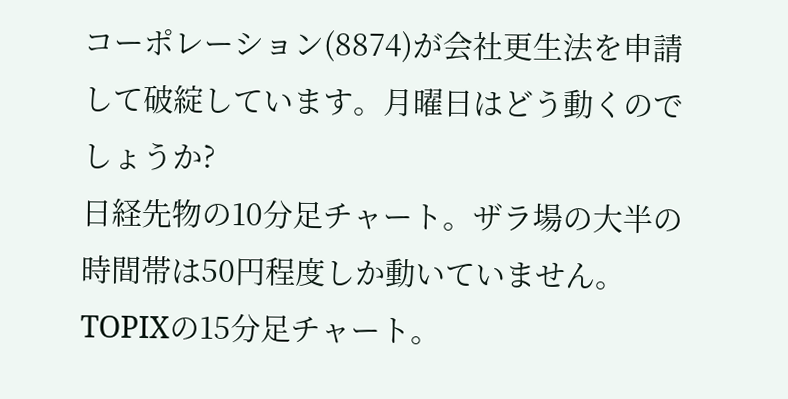コーポレーション(8874)が会社更生法を申請して破綻しています。月曜日はどう動くのでしょうか?
日経先物の10分足チャート。ザラ場の大半の時間帯は50円程度しか動いていません。
TOPIXの15分足チャート。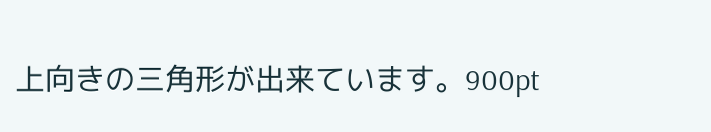上向きの三角形が出来ています。900pt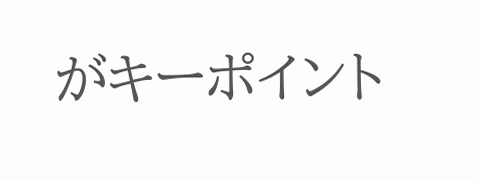がキーポイント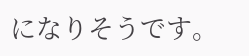になりそうです。